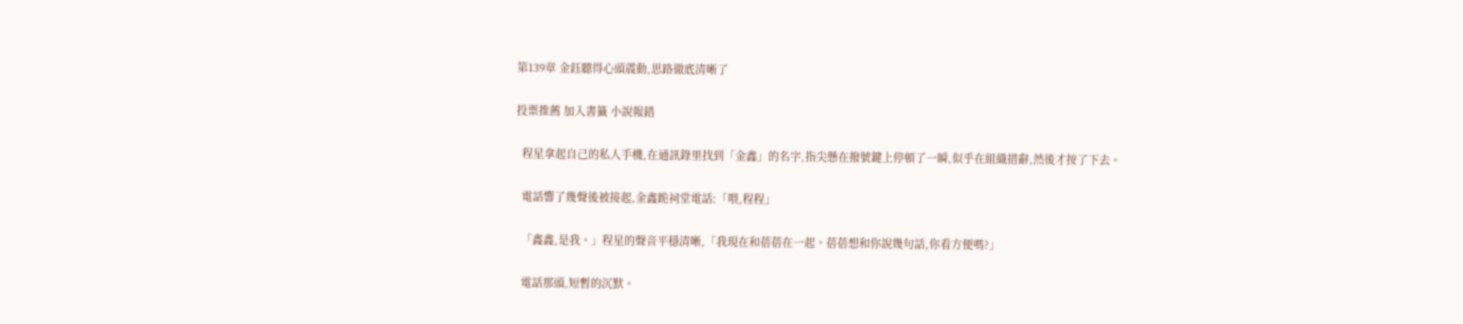第139章 金鈺聽得心頭震動,思路徹底清晰了

投票推薦 加入書籤 小說報錯

  程星拿起自己的私人手機,在通訊錄里找到「金鑫」的名字,指尖懸在撥號鍵上停頓了一瞬,似乎在組織措辭,然後才按了下去。

  電話響了幾聲後被接起,金鑫跪祠堂電話:「喂,程程」

  「鑫鑫,是我。」程星的聲音平穩清晰,「我現在和蓓蓓在一起。蓓蓓想和你說幾句話,你看方便嗎?」

  電話那頭,短暫的沉默。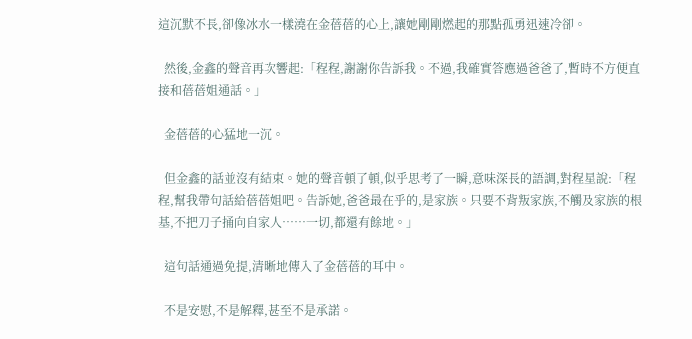這沉默不長,卻像冰水一樣澆在金蓓蓓的心上,讓她剛剛燃起的那點孤勇迅速冷卻。

  然後,金鑫的聲音再次響起:「程程,謝謝你告訴我。不過,我確實答應過爸爸了,暫時不方便直接和蓓蓓姐通話。」

  金蓓蓓的心猛地一沉。

  但金鑫的話並沒有結束。她的聲音頓了頓,似乎思考了一瞬,意味深長的語調,對程星說:「程程,幫我帶句話給蓓蓓姐吧。告訴她,爸爸最在乎的,是家族。只要不背叛家族,不觸及家族的根基,不把刀子捅向自家人……一切,都還有餘地。」

  這句話通過免提,清晰地傳入了金蓓蓓的耳中。

  不是安慰,不是解釋,甚至不是承諾。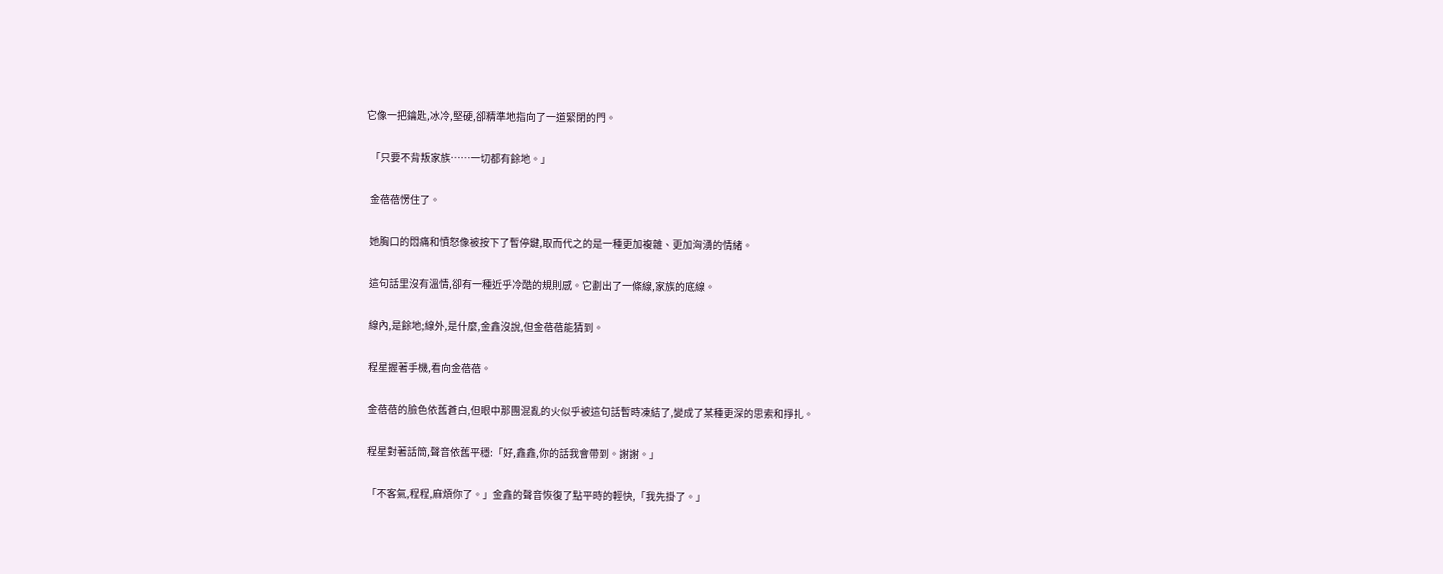它像一把鑰匙,冰冷,堅硬,卻精準地指向了一道緊閉的門。

  「只要不背叛家族……一切都有餘地。」

  金蓓蓓愣住了。

  她胸口的悶痛和憤怒像被按下了暫停鍵,取而代之的是一種更加複雜、更加洶湧的情緒。

  這句話里沒有溫情,卻有一種近乎冷酷的規則感。它劃出了一條線,家族的底線。

  線內,是餘地;線外,是什麼,金鑫沒說,但金蓓蓓能猜到。

  程星握著手機,看向金蓓蓓。

  金蓓蓓的臉色依舊蒼白,但眼中那團混亂的火似乎被這句話暫時凍結了,變成了某種更深的思索和掙扎。

  程星對著話筒,聲音依舊平穩:「好,鑫鑫,你的話我會帶到。謝謝。」

  「不客氣,程程,麻煩你了。」金鑫的聲音恢復了點平時的輕快,「我先掛了。」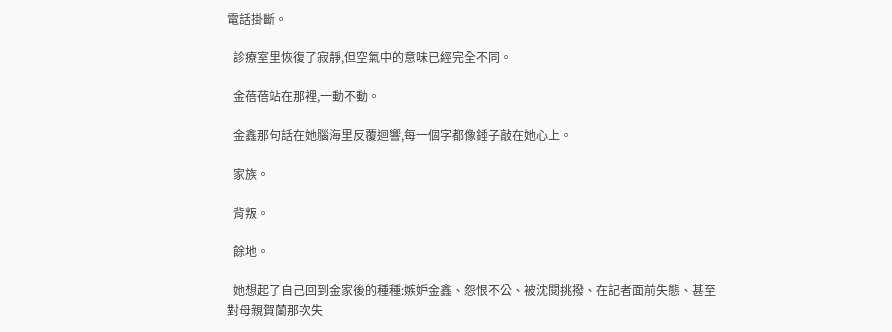電話掛斷。

  診療室里恢復了寂靜,但空氣中的意味已經完全不同。

  金蓓蓓站在那裡,一動不動。

  金鑫那句話在她腦海里反覆迴響,每一個字都像錘子敲在她心上。

  家族。

  背叛。

  餘地。

  她想起了自己回到金家後的種種:嫉妒金鑫、怨恨不公、被沈閱挑撥、在記者面前失態、甚至對母親賀蘭那次失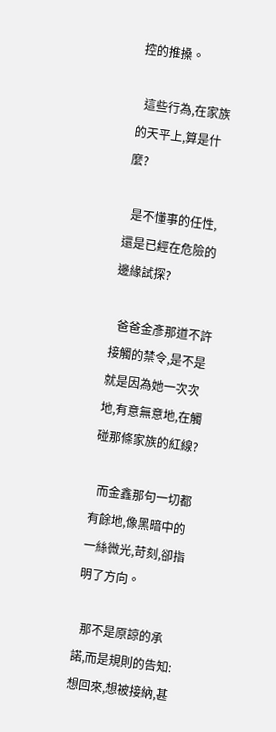控的推搡。

  這些行為,在家族的天平上,算是什麼?

  是不懂事的任性,還是已經在危險的邊緣試探?

  爸爸金彥那道不許接觸的禁令,是不是就是因為她一次次地,有意無意地,在觸碰那條家族的紅線?

  而金鑫那句一切都有餘地,像黑暗中的一絲微光,苛刻,卻指明了方向。

  那不是原諒的承諾,而是規則的告知:想回來,想被接納,甚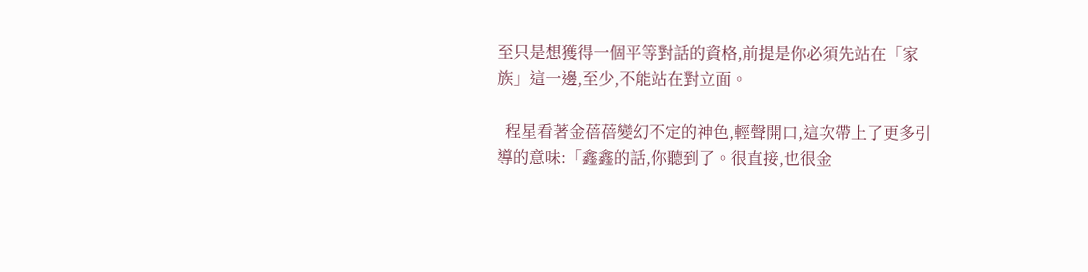至只是想獲得一個平等對話的資格,前提是你必須先站在「家族」這一邊,至少,不能站在對立面。

  程星看著金蓓蓓變幻不定的神色,輕聲開口,這次帶上了更多引導的意味:「鑫鑫的話,你聽到了。很直接,也很金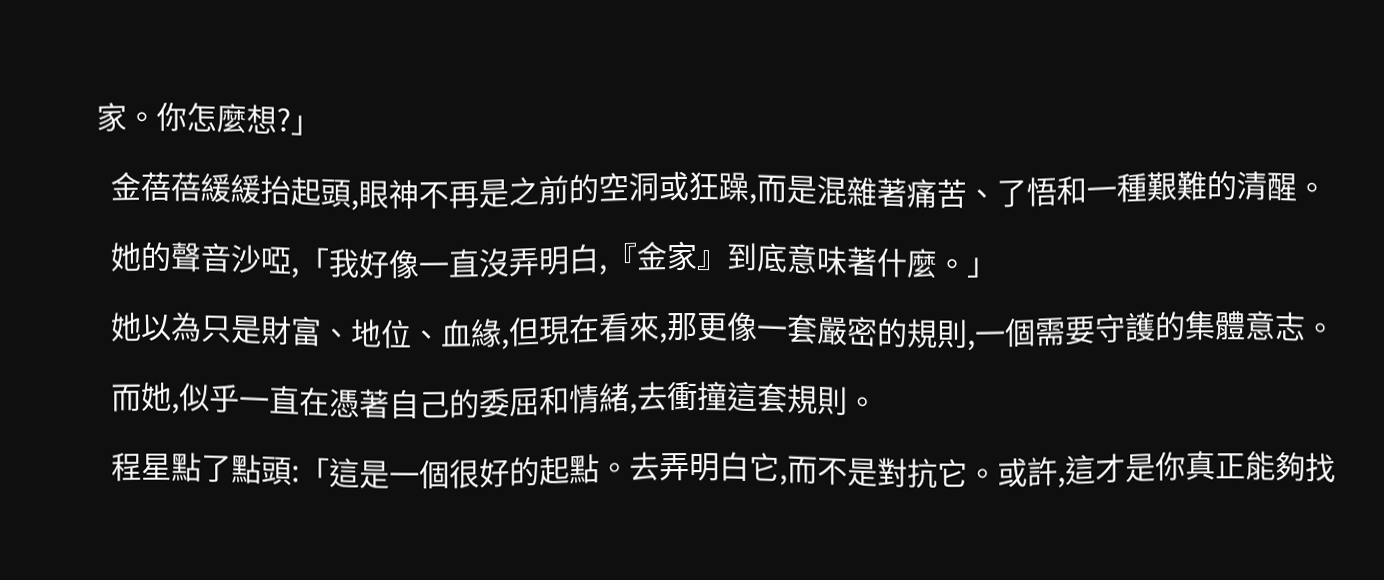家。你怎麼想?」

  金蓓蓓緩緩抬起頭,眼神不再是之前的空洞或狂躁,而是混雜著痛苦、了悟和一種艱難的清醒。

  她的聲音沙啞,「我好像一直沒弄明白,『金家』到底意味著什麼。」

  她以為只是財富、地位、血緣,但現在看來,那更像一套嚴密的規則,一個需要守護的集體意志。

  而她,似乎一直在憑著自己的委屈和情緒,去衝撞這套規則。

  程星點了點頭:「這是一個很好的起點。去弄明白它,而不是對抗它。或許,這才是你真正能夠找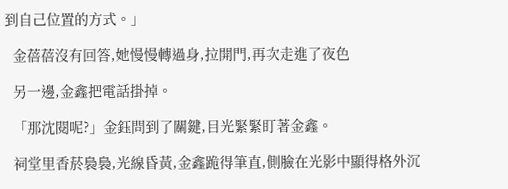到自己位置的方式。」

  金蓓蓓沒有回答,她慢慢轉過身,拉開門,再次走進了夜色

  另一邊,金鑫把電話掛掉。

  「那沈閱呢?」金鈺問到了關鍵,目光緊緊盯著金鑫。

  祠堂里香菸裊裊,光線昏黃,金鑫跪得筆直,側臉在光影中顯得格外沉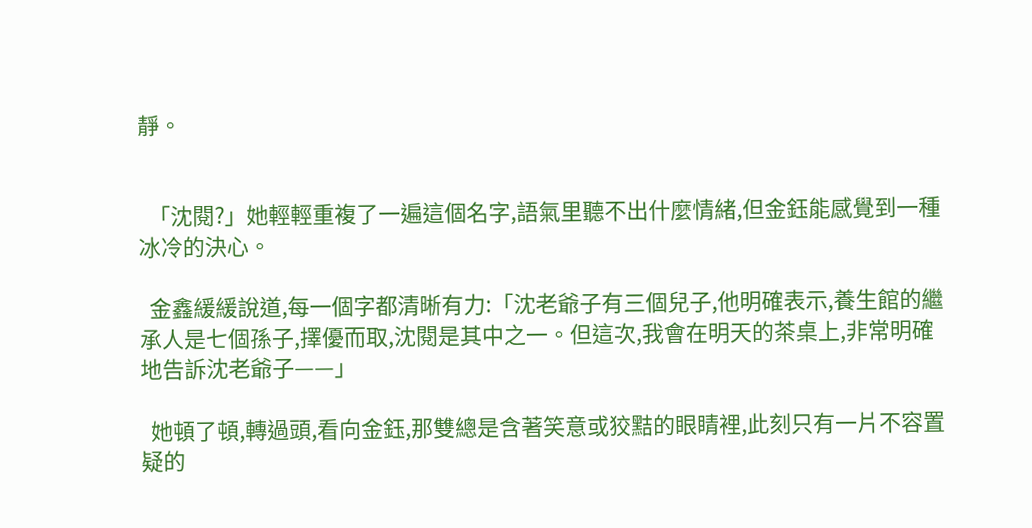靜。


  「沈閱?」她輕輕重複了一遍這個名字,語氣里聽不出什麼情緒,但金鈺能感覺到一種冰冷的決心。

  金鑫緩緩說道,每一個字都清晰有力:「沈老爺子有三個兒子,他明確表示,養生館的繼承人是七個孫子,擇優而取,沈閱是其中之一。但這次,我會在明天的茶桌上,非常明確地告訴沈老爺子——」

  她頓了頓,轉過頭,看向金鈺,那雙總是含著笑意或狡黠的眼睛裡,此刻只有一片不容置疑的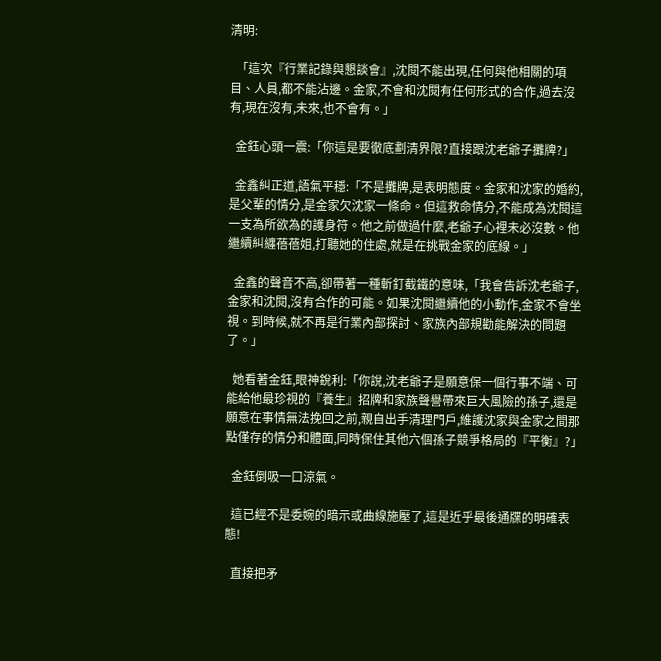清明:

  「這次『行業記錄與懇談會』,沈閱不能出現,任何與他相關的項目、人員,都不能沾邊。金家,不會和沈閱有任何形式的合作,過去沒有,現在沒有,未來,也不會有。」

  金鈺心頭一震:「你這是要徹底劃清界限?直接跟沈老爺子攤牌?」

  金鑫糾正道,語氣平穩:「不是攤牌,是表明態度。金家和沈家的婚約,是父輩的情分,是金家欠沈家一條命。但這救命情分,不能成為沈閱這一支為所欲為的護身符。他之前做過什麼,老爺子心裡未必沒數。他繼續糾纏蓓蓓姐,打聽她的住處,就是在挑戰金家的底線。」

  金鑫的聲音不高,卻帶著一種斬釘截鐵的意味,「我會告訴沈老爺子,金家和沈閱,沒有合作的可能。如果沈閱繼續他的小動作,金家不會坐視。到時候,就不再是行業內部探討、家族內部規勸能解決的問題了。」

  她看著金鈺,眼神銳利:「你說,沈老爺子是願意保一個行事不端、可能給他最珍視的『養生』招牌和家族聲譽帶來巨大風險的孫子,還是願意在事情無法挽回之前,親自出手清理門戶,維護沈家與金家之間那點僅存的情分和體面,同時保住其他六個孫子競爭格局的『平衡』?」

  金鈺倒吸一口涼氣。

  這已經不是委婉的暗示或曲線施壓了,這是近乎最後通牒的明確表態!

  直接把矛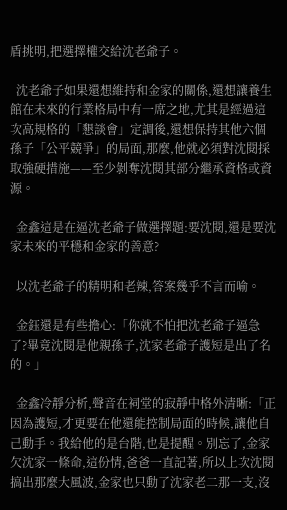盾挑明,把選擇權交給沈老爺子。

  沈老爺子如果還想維持和金家的關係,還想讓養生館在未來的行業格局中有一席之地,尤其是經過這次高規格的「懇談會」定調後,還想保持其他六個孫子「公平競爭」的局面,那麼,他就必須對沈閱採取強硬措施——至少剝奪沈閱其部分繼承資格或資源。

  金鑫這是在逼沈老爺子做選擇題:要沈閱,還是要沈家未來的平穩和金家的善意?

  以沈老爺子的精明和老辣,答案幾乎不言而喻。

  金鈺還是有些擔心:「你就不怕把沈老爺子逼急了?畢竟沈閱是他親孫子,沈家老爺子護短是出了名的。」

  金鑫冷靜分析,聲音在祠堂的寂靜中格外清晰:「正因為護短,才更要在他還能控制局面的時候,讓他自己動手。我給他的是台階,也是提醒。別忘了,金家欠沈家一條命,這份情,爸爸一直記著,所以上次沈閱搞出那麼大風波,金家也只動了沈家老二那一支,沒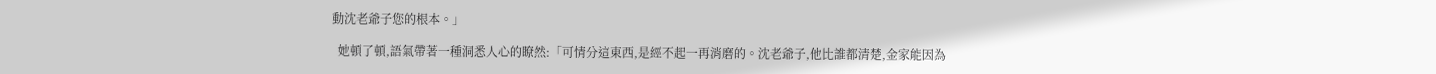動沈老爺子您的根本。」

  她頓了頓,語氣帶著一種洞悉人心的瞭然:「可情分這東西,是經不起一再消磨的。沈老爺子,他比誰都清楚,金家能因為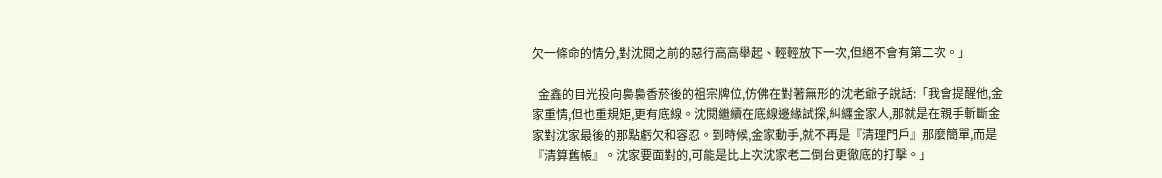欠一條命的情分,對沈閱之前的惡行高高舉起、輕輕放下一次,但絕不會有第二次。」

  金鑫的目光投向裊裊香菸後的祖宗牌位,仿佛在對著無形的沈老爺子說話:「我會提醒他,金家重情,但也重規矩,更有底線。沈閱繼續在底線邊緣試探,糾纏金家人,那就是在親手斬斷金家對沈家最後的那點虧欠和容忍。到時候,金家動手,就不再是『清理門戶』那麼簡單,而是『清算舊帳』。沈家要面對的,可能是比上次沈家老二倒台更徹底的打擊。」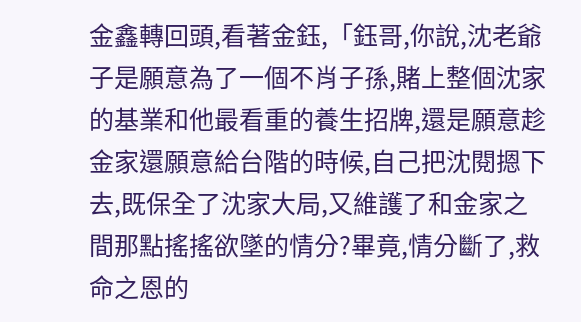金鑫轉回頭,看著金鈺,「鈺哥,你說,沈老爺子是願意為了一個不肖子孫,賭上整個沈家的基業和他最看重的養生招牌,還是願意趁金家還願意給台階的時候,自己把沈閱摁下去,既保全了沈家大局,又維護了和金家之間那點搖搖欲墜的情分?畢竟,情分斷了,救命之恩的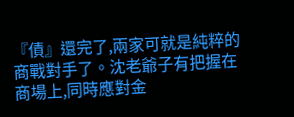『債』還完了,兩家可就是純粹的商戰對手了。沈老爺子有把握在商場上,同時應對金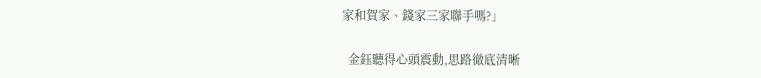家和賀家、錢家三家聯手嗎?」

  金鈺聽得心頭震動,思路徹底清晰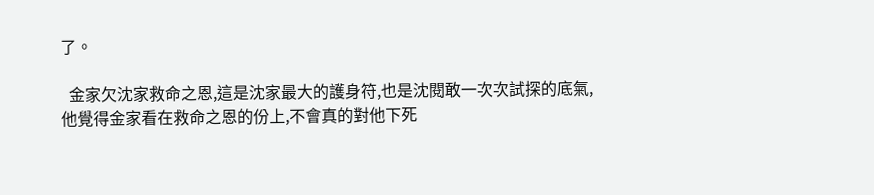了。

  金家欠沈家救命之恩,這是沈家最大的護身符,也是沈閱敢一次次試探的底氣,他覺得金家看在救命之恩的份上,不會真的對他下死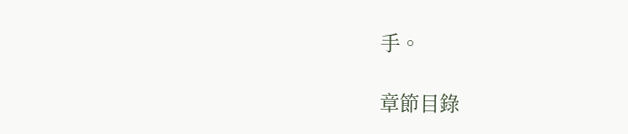手。

章節目錄